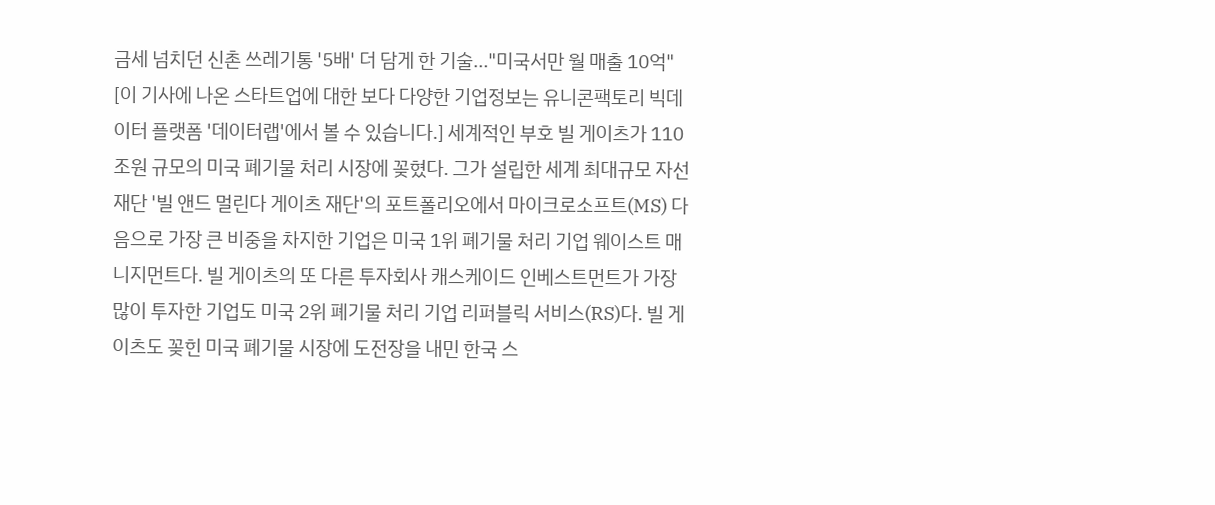금세 넘치던 신촌 쓰레기통 '5배' 더 담게 한 기술…"미국서만 월 매출 10억"
[이 기사에 나온 스타트업에 대한 보다 다양한 기업정보는 유니콘팩토리 빅데이터 플랫폼 '데이터랩'에서 볼 수 있습니다.] 세계적인 부호 빌 게이츠가 110조원 규모의 미국 폐기물 처리 시장에 꽂혔다. 그가 설립한 세계 최대규모 자선재단 '빌 앤드 멀린다 게이츠 재단'의 포트폴리오에서 마이크로소프트(MS) 다음으로 가장 큰 비중을 차지한 기업은 미국 1위 폐기물 처리 기업 웨이스트 매니지먼트다. 빌 게이츠의 또 다른 투자회사 캐스케이드 인베스트먼트가 가장 많이 투자한 기업도 미국 2위 폐기물 처리 기업 리퍼블릭 서비스(RS)다. 빌 게이츠도 꽂힌 미국 폐기물 시장에 도전장을 내민 한국 스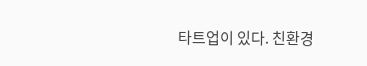타트업이 있다. 친환경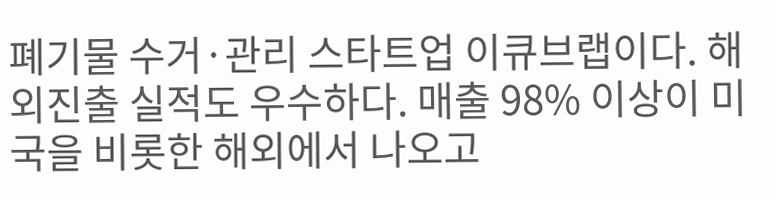폐기물 수거·관리 스타트업 이큐브랩이다. 해외진출 실적도 우수하다. 매출 98% 이상이 미국을 비롯한 해외에서 나오고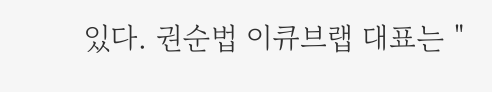있다. 권순법 이큐브랩 대표는 "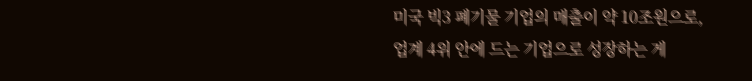미국 빅3 폐기물 기업의 매출이 약 10조원으로, 업계 4위 안에 드는 기업으로 성장하는 게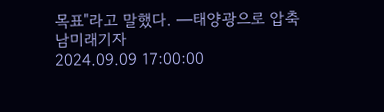목표"라고 말했다. ━태양광으로 압축
남미래기자
2024.09.09 17:00:00